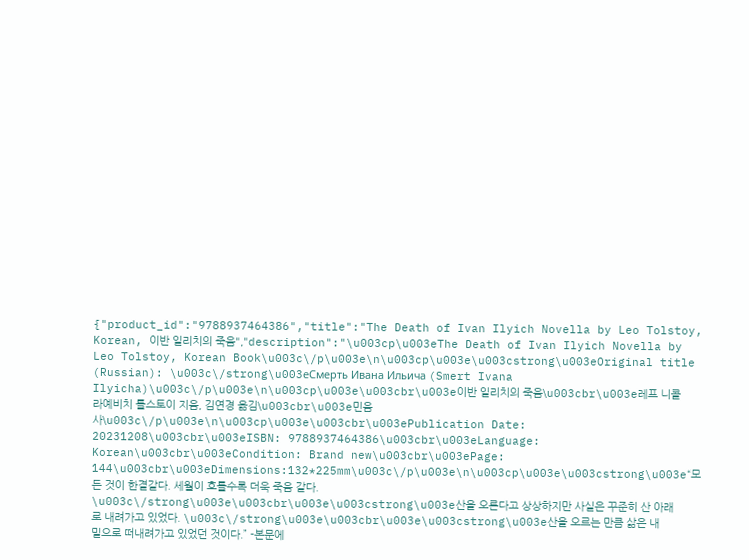{"product_id":"9788937464386","title":"The Death of Ivan Ilyich Novella by Leo Tolstoy, Korean, 이반 일리치의 죽음","description":"\u003cp\u003eThe Death of Ivan Ilyich Novella by Leo Tolstoy, Korean Book\u003c\/p\u003e\n\u003cp\u003e\u003cstrong\u003eOriginal title (Russian): \u003c\/strong\u003eСмерть Ивана Ильича (Smert Ivana Ilyicha)\u003c\/p\u003e\n\u003cp\u003e\u003cbr\u003e이반 일리치의 죽음\u003cbr\u003e레프 니콜라예비치 톨스토이 지음, 김연경 옮김\u003cbr\u003e민음사\u003c\/p\u003e\n\u003cp\u003e\u003cbr\u003ePublication Date: 20231208\u003cbr\u003eISBN: 9788937464386\u003cbr\u003eLanguage: Korean\u003cbr\u003eCondition: Brand new\u003cbr\u003ePage: 144\u003cbr\u003eDimensions:132*225mm\u003c\/p\u003e\n\u003cp\u003e\u003cstrong\u003e“모든 것이 한결같다. 세월이 흐를수록 더욱 죽음 같다. \u003c\/strong\u003e\u003cbr\u003e\u003cstrong\u003e산을 오른다고 상상하지만 사실은 꾸준히 산 아래로 내려가고 있었다. \u003c\/strong\u003e\u003cbr\u003e\u003cstrong\u003e산을 오르는 만큼 삶은 내 밑으로 떠내려가고 있었던 것이다.” -본문에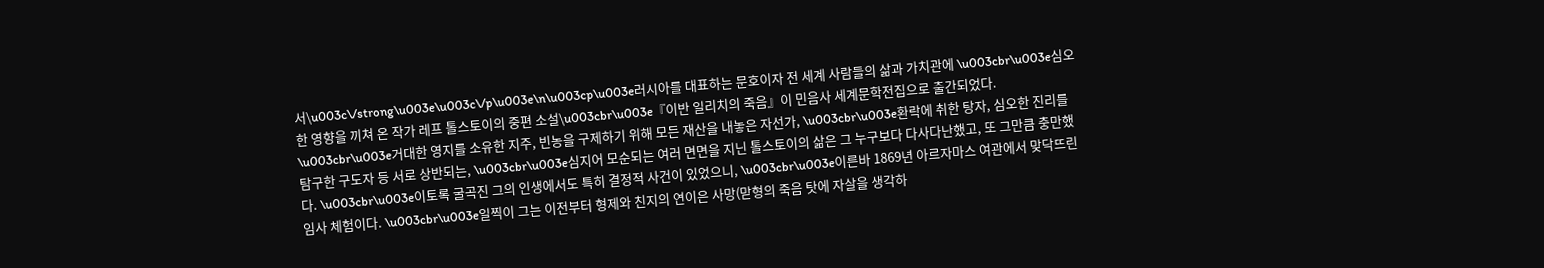서\u003c\/strong\u003e\u003c\/p\u003e\n\u003cp\u003e러시아를 대표하는 문호이자 전 세계 사람들의 삶과 가치관에 \u003cbr\u003e심오한 영향을 끼쳐 온 작가 레프 톨스토이의 중편 소설\u003cbr\u003e『이반 일리치의 죽음』이 민음사 세계문학전집으로 출간되었다. \u003cbr\u003e거대한 영지를 소유한 지주, 빈농을 구제하기 위해 모든 재산을 내놓은 자선가, \u003cbr\u003e환락에 취한 탕자, 심오한 진리를 탐구한 구도자 등 서로 상반되는, \u003cbr\u003e심지어 모순되는 여러 면면을 지닌 톨스토이의 삶은 그 누구보다 다사다난했고, 또 그만큼 충만했다. \u003cbr\u003e이토록 굴곡진 그의 인생에서도 특히 결정적 사건이 있었으니, \u003cbr\u003e이른바 1869년 아르자마스 여관에서 맞닥뜨린 임사 체험이다. \u003cbr\u003e일찍이 그는 이전부터 형제와 친지의 연이은 사망(맏형의 죽음 탓에 자살을 생각하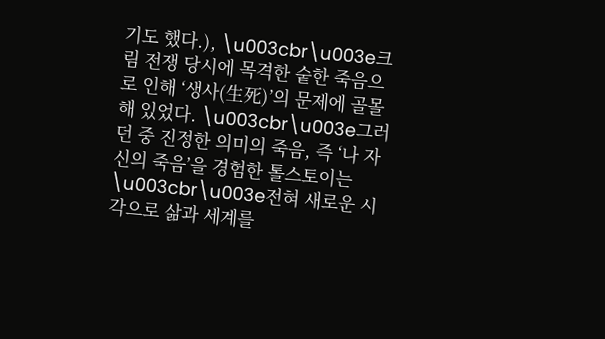기도 했다.), \u003cbr\u003e크림 전쟁 당시에 목격한 숱한 죽음으로 인해 ‘생사(生死)’의 문제에 골몰해 있었다. \u003cbr\u003e그러던 중 진정한 의미의 죽음, 즉 ‘나 자신의 죽음’을 경험한 톨스토이는 \u003cbr\u003e전혀 새로운 시각으로 삶과 세계를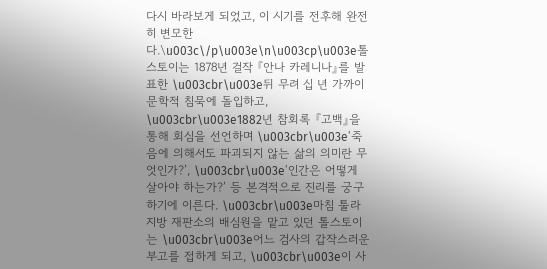다시 바라보게 되었고, 이 시기를 전후해 완전히 변모한다.\u003c\/p\u003e\n\u003cp\u003e톨스토이는 1878년 걸작 『안나 카레니나』를 발표한 \u003cbr\u003e뒤 무려 십 년 가까이 문학적 침묵에 돌입하고, \u003cbr\u003e1882년 참회록 『고백』을 통해 회심을 선언하며 \u003cbr\u003e‘죽음에 의해서도 파괴되지 않는 삶의 의미란 무엇인가?’, \u003cbr\u003e‘인간은 어떻게 살아야 하는가?’ 등 본격적으로 진리를 궁구하기에 이른다. \u003cbr\u003e마침 툴라 지방 재판소의 배심원을 맡고 있던 톨스토이는 \u003cbr\u003e어느 검사의 갑작스러운 부고를 접하게 되고, \u003cbr\u003e이 사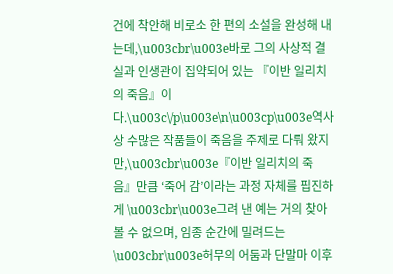건에 착안해 비로소 한 편의 소설을 완성해 내는데,\u003cbr\u003e바로 그의 사상적 결실과 인생관이 집약되어 있는 『이반 일리치의 죽음』이다.\u003c\/p\u003e\n\u003cp\u003e역사상 수많은 작품들이 죽음을 주제로 다뤄 왔지만,\u003cbr\u003e『이반 일리치의 죽음』만큼 ‘죽어 감’이라는 과정 자체를 핍진하게 \u003cbr\u003e그려 낸 예는 거의 찾아볼 수 없으며, 임종 순간에 밀려드는 \u003cbr\u003e허무의 어둠과 단말마 이후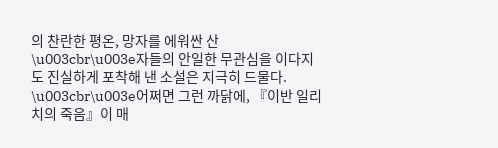의 찬란한 평온, 망자를 에워싼 산 \u003cbr\u003e자들의 안일한 무관심을 이다지도 진실하게 포착해 낸 소설은 지극히 드물다. \u003cbr\u003e어쩌면 그런 까닭에, 『이반 일리치의 죽음』이 매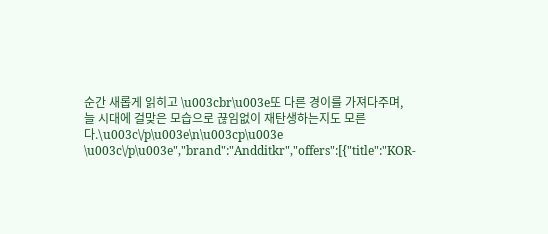순간 새롭게 읽히고 \u003cbr\u003e또 다른 경이를 가져다주며, 늘 시대에 걸맞은 모습으로 끊임없이 재탄생하는지도 모른다.\u003c\/p\u003e\n\u003cp\u003e \u003c\/p\u003e","brand":"Andditkr","offers":[{"title":"KOR-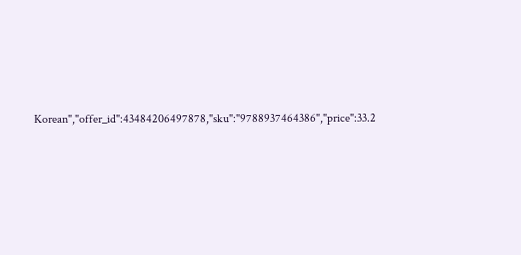Korean","offer_id":43484206497878,"sku":"9788937464386","price":33.2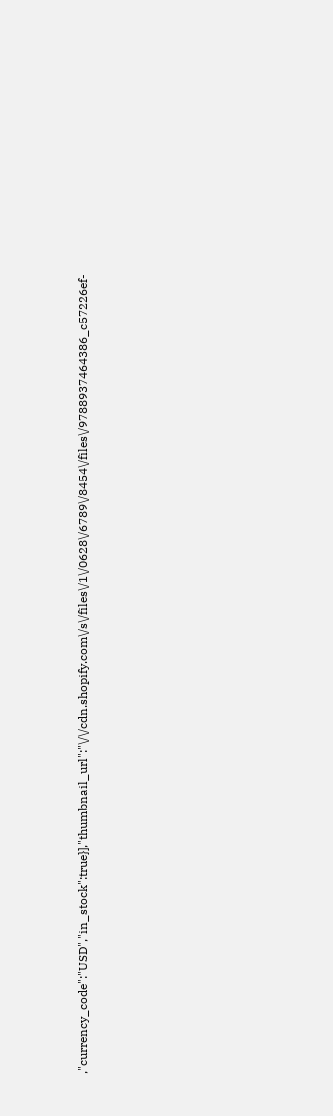,"currency_code":"USD","in_stock":true}],"thumbnail_url":"\/\/cdn.shopify.com\/s\/files\/1\/0628\/6789\/8454\/files\/9788937464386_c57226ef-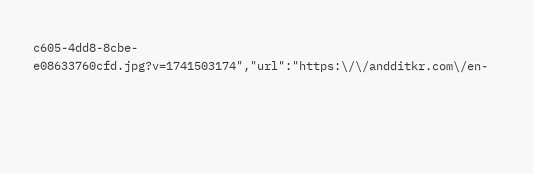c605-4dd8-8cbe-e08633760cfd.jpg?v=1741503174","url":"https:\/\/andditkr.com\/en-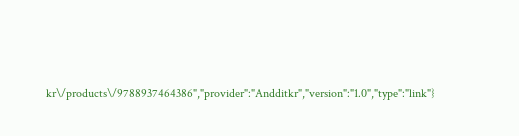kr\/products\/9788937464386","provider":"Andditkr","version":"1.0","type":"link"}